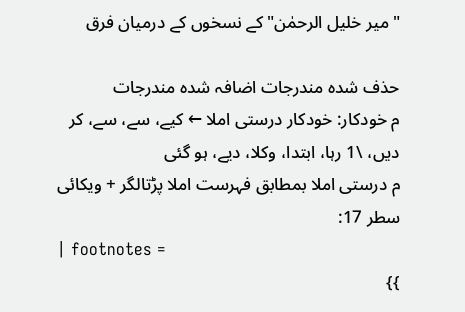"میر خلیل الرحمٰن" کے نسخوں کے درمیان فرق

حذف شدہ مندرجات اضافہ شدہ مندرجات
م خودکار: خودکار درستی املا ← کیے، سے، سے، کر دیں، \1 رہا، ابتدا، وکلا، دیے، ہو گئی
م درستی املا بمطابق فہرست املا پڑتالگر + ویکائی
سطر 17:
| footnotes =
}}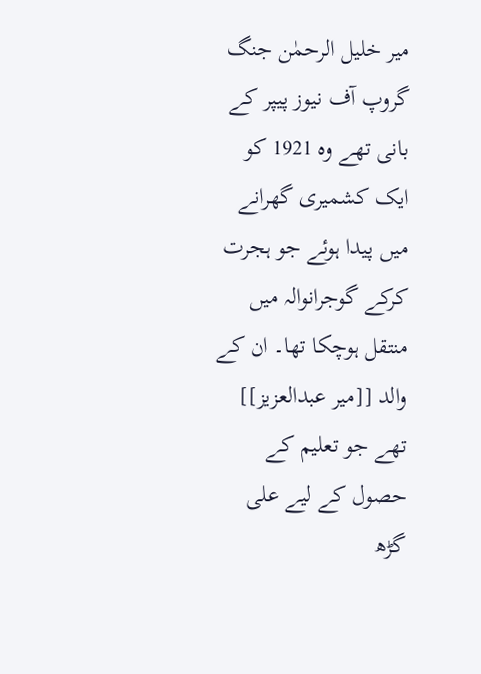میر خلیل الرحمٰن جنگ گروپ آف نیوز پیپر کے بانی تھے وہ 1921 کو ایک کشمیری گھرانے میں پیدا ہوئے جو ہجرت کرکے گوجرانوالہ میں منتقل ہوچکا تھا۔ ان کے والد [[میر عبدالعزیز]] تھے جو تعلیم کے حصول کے لیے علی گڑھ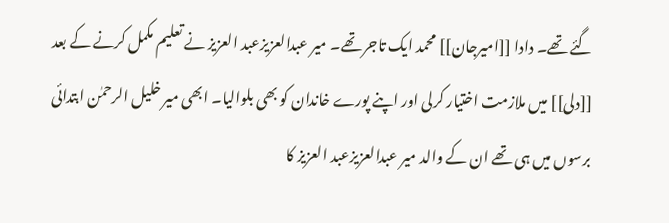گئے تھے۔ دادا [[امیرجان]] محمد ایک تاجر تھے۔ میر عبدالعزیزعبد العزیز نے تعلیم مکمل کرنے کے بعد [[دلی]] میں ملازمت اختیار کرلی اور اپنے پورے خاندان کو بھی بلوالیا۔ ابھی میر خلیل الرحمٰن ابتدائی برسوں میں ہی تھے ان کے والد میر عبدالعزیزعبد العزیز کا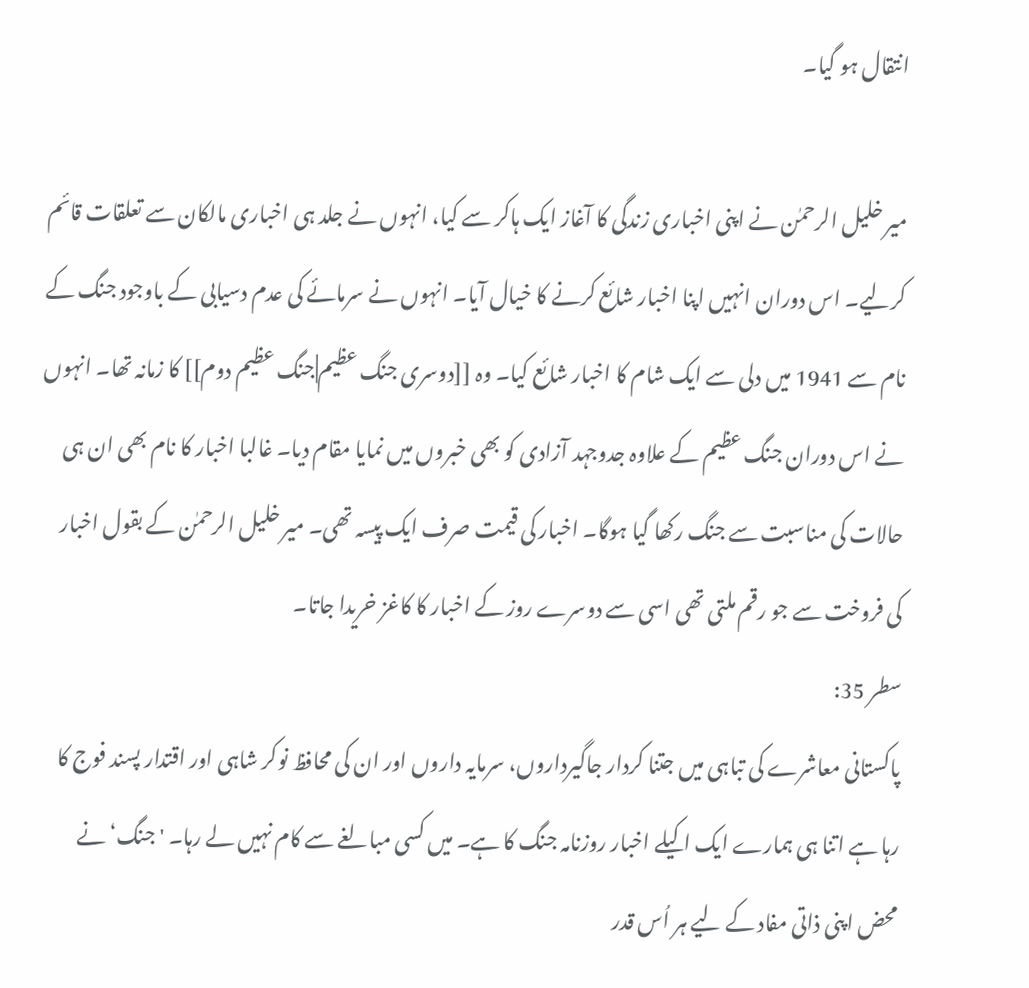انتقال ہو گیا۔

میر خلیل الرحمٰن نے اپنی اخباری زندگی کا آغاز ایک ہاکر سے کیا، انہوں نے جلد ہی اخباری مالکان سے تعلقات قائم کرلیے۔ اس دوران انہیں اپنا اخبار شائع کرنے کا خیال آیا۔ انہوں نے سرمائے کی عدم دسیابی کے باوجود جنگ کے نام سے 1941 میں دلی سے ایک شام کا اخبار شائع کیا۔ وہ [[دوسری جنگ عظیم|جنگ عظیم دوم]] کا زمانہ تھا۔ انہوں نے اس دوران جنگ عظیم کے علاوہ جدوجہد آزادی کو بھی خبروں میں نمایا مقام دیا۔ غالبا اخبار کا نام بھی ان ہی حالات کی مناسبت سے جنگ رکھا گیا ہوگا۔ اخبار کی قیمت صرف ایک پیسہ تھی۔ میر خلیل الرحمٰن کے بقول اخبار کی فروخت سے جو رقم ملتی تھی اسی سے دوسرے روز کے اخبار کا کاغز خریدا جاتا۔
سطر 35:
پاکستانی معاشرے کی تباہی میں جتنا کردار جاگیرداروں، سرمایہ داروں اور ان کی محافظ نوکر شاہی اور اقتدار پسند فوج کا رہا ہے اتنا ہی ہمارے ایک اکیلے اخبار روزنامہ جنگ کا ہے۔ میں کسی مبالغے سے کام نہیں لے رہا۔ 'جنگ‘ نے محض اپنی ذاتی مفاد کے لیے ہر اُس قدر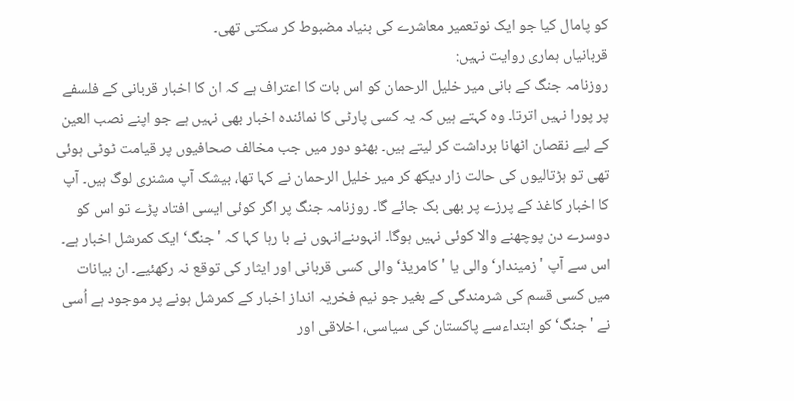کو پامال کیا جو ایک نوتعمیر معاشرے کی بنیاد مضبوط کر سکتی تھی۔
قربانیاں ہماری روایت نہیں:
روزنامہ جنگ کے بانی میر خلیل الرحمان کو اس بات کا اعتراف ہے کہ ان کا اخبار قربانی کے فلسفے پر پورا نہیں اترتا۔ وہ کہتے ہیں کہ یہ کسی پارٹی کا نمائندہ اخبار بھی نہیں ہے جو اپنے نصب العین کے لیے نقصان اٹھانا برداشت کر لیتے ہیں۔ بھٹو دور میں جب مخالف صحافیوں پر قیامت ٹوٹی ہوئی تھی تو ہڑتالیوں کی حالت زار دیکھ کر میر خلیل الرحمان نے کہا تھا، بیشک آپ مشنری لوگ ہیں۔ آپ کا اخبار کاغذ کے پرزے پر بھی بک جائے گا۔ روزنامہ جنگ پر اگر کوئی ایسی افتاد پڑے تو اس کو دوسرے دن پوچھنے والا کوئی نہیں ہوگا۔ انہوںنےانہوں نے با رہا کہا کہ 'جنگ‘ ایک کمرشل اخبار ہے۔ اس سے آپ 'زمیندار‘ والی یا 'کامریڈ‘ والی کسی قربانی اور ایثار کی توقع نہ رکھئیے۔ ان بیانات میں کسی قسم کی شرمندگی کے بغیر جو نیم فخریہ انداز اخبار کے کمرشل ہونے پر موجود ہے اُسی نے 'جنگ‘ کو ابتداءسے پاکستان کی سیاسی، اخلاقی اور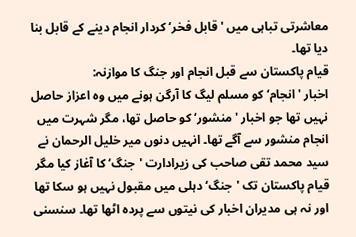معاشرتی تباہی میں 'قابل فخر‘ کردار انجام دینے کے قابل بنا دیا تھا۔
قیام پاکستان سے قبل انجام اور جنگ کا موازنہ:
اخبار 'انجام‘ کو مسلم لیگ کا آرگن ہونے میں وہ اعزاز حاصل نہیں تھا جو اخبار 'منشور‘ کو حاصل تھا، مگر شہرت میں انجام منشور سے آگے تھا۔ انہیں دنوں میر خلیل الرحمان نے سید محمد تقی صاحب کی زیرادارت 'جنگ‘ کا آغاز کیا مگر قیام پاکستان تک 'جنگ‘ دہلی میں مقبول نہیں ہو سکا تھا اور نہ ہی مدیران اخبار کی نیتوں سے پردہ اٹھا تھا۔ سنسنی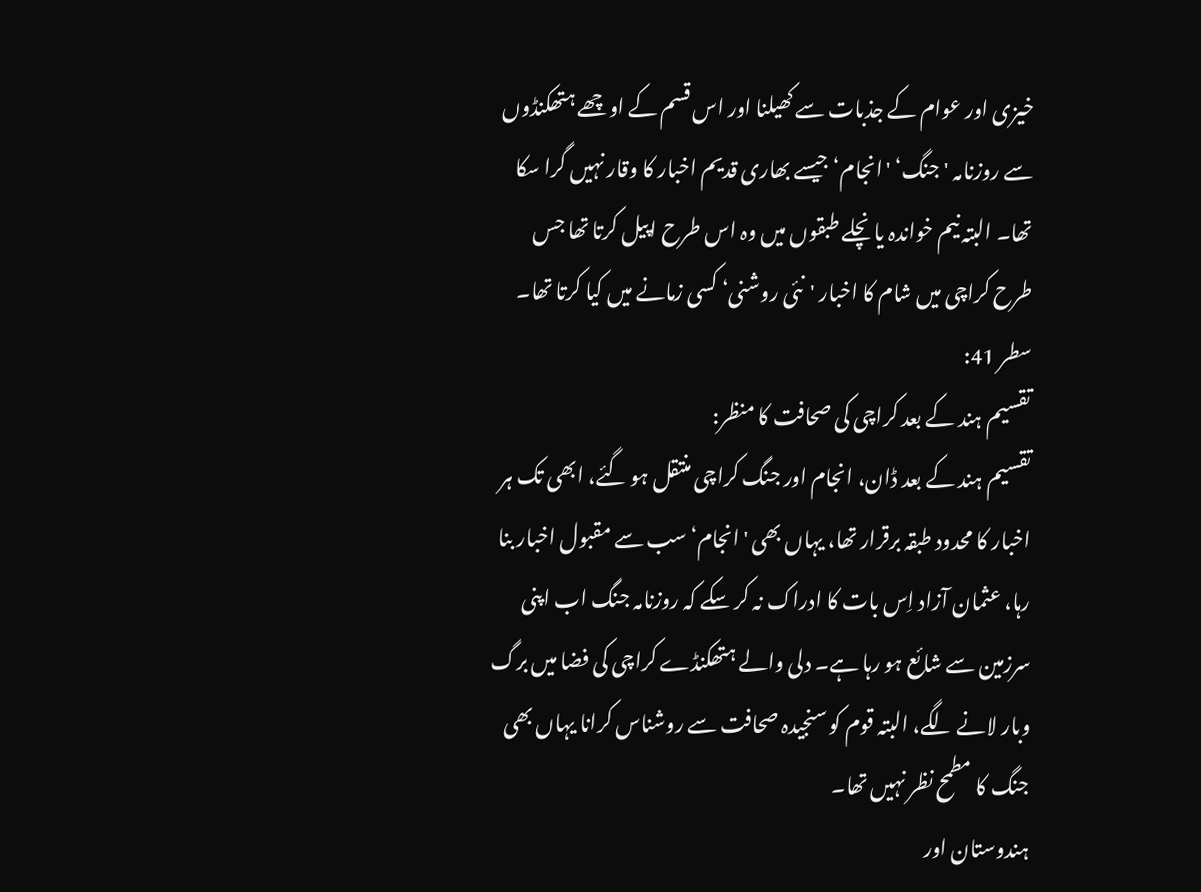خیزی اور عوام کے جذبات سے کھیلنا اور اس قسم کے اوچھے ہتھکنڈوں سے روزنامہ 'جنگ‘ 'انجام‘ جیسے بھاری قدیم اخبار کا وقار نہیں گرا سکا تھا۔ البتہ نیم خواندہ یا نچلے طبقوں میں وہ اس طرح اپیل کرتا تھا جس طرح کراچی میں شام کا اخبار 'نئی روشنی‘ کسی زمانے میں کیا کرتا تھا۔
سطر 41:
تقسیم ہند کے بعد کراچی کی صحافت کا منظر:
تقسیم ہند کے بعد ڈان، انجام اور جنگ کراچی منتقل ہو گئے، ابھی تک ہر اخبار کا محدود طبقہ برقرار تھا، یہاں بھی 'انجام‘ سب سے مقبول اخبار بنا رہا، عثمان آزاد اِس بات کا ادراک نہ کر سکے کہ روزنامہ جنگ اب اپنی سرزمین سے شائع ہو رہا ہے۔ دلی والے ہتھکنڈے کراچی کی فضا میں برگ وبار لانے لگے، البتہ قوم کو سنجیدہ صحافت سے روشناس کرانا یہاں بھی جنگ کا مطمح نظر نہیں تھا۔
ہندوستان اور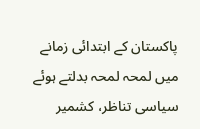پاکستان کے ابتدائی زمانے میں لمحہ لمحہ بدلتے ہوئے سیاسی تناظر، کشمیر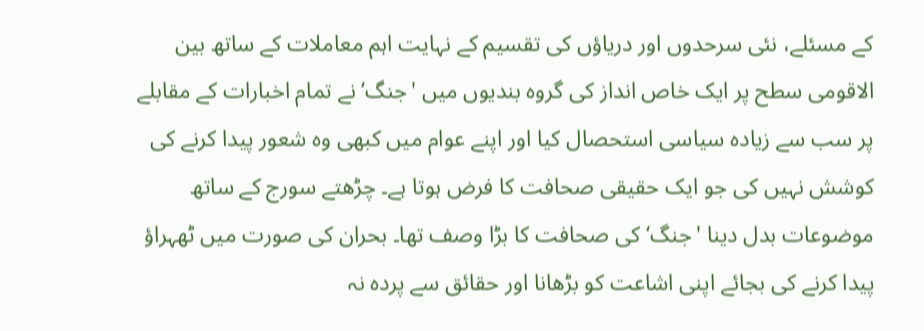کے مسئلے، نئی سرحدوں اور دریاؤں کی تقسیم کے نہایت اہم معاملات کے ساتھ بین الاقومی سطح پر ایک خاص انداز کی گروہ بندیوں میں 'جنگ‘ نے تمام اخبارات کے مقابلے پر سب سے زیادہ سیاسی استحصال کیا اور اپنے عوام میں کبھی وہ شعور پیدا کرنے کی کوشش نہیں کی جو ایک حقیقی صحافت کا فرض ہوتا ہے۔ چڑھتے سورج کے ساتھ موضوعات بدل دینا 'جنگ‘ کی صحافت کا بڑا وصف تھا۔ بحران کی صورت میں ٹھہراؤ پیدا کرنے کی بجائے اپنی اشاعت کو بڑھانا اور حقائق سے پردہ نہ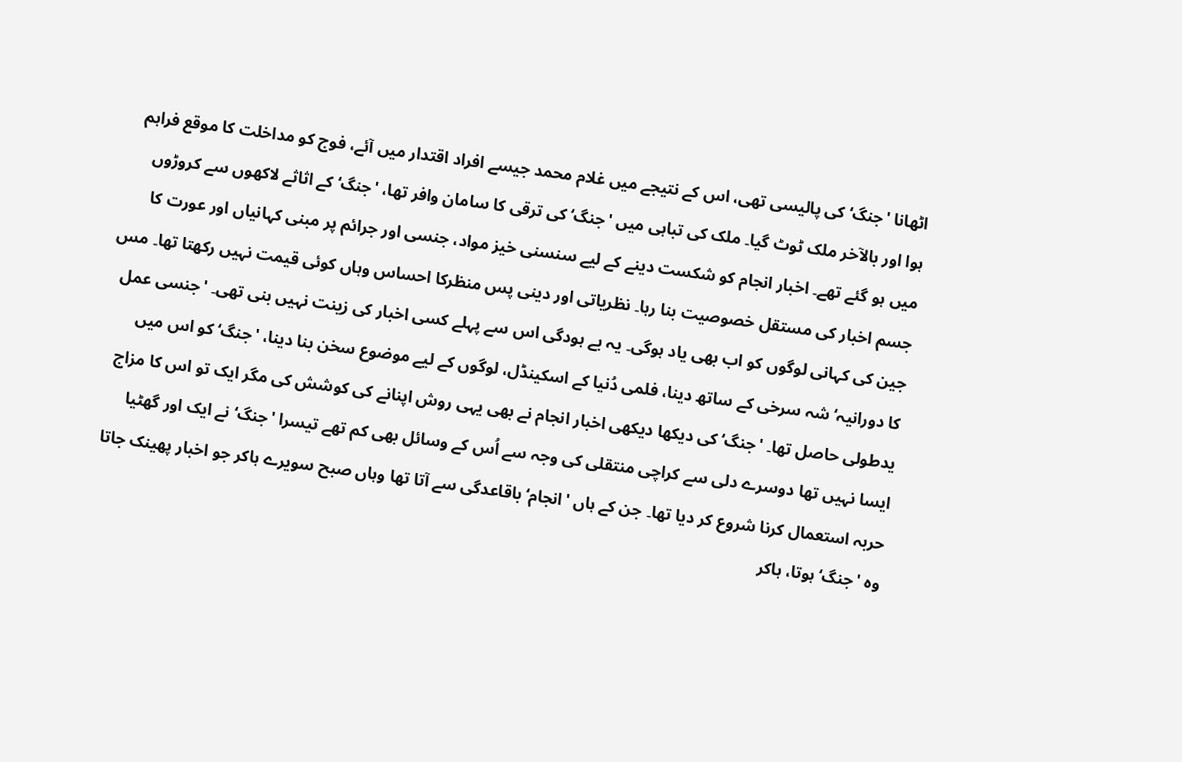اٹھانا 'جنگ‘ کی پالیسی تھی، اس کے نتیجے میں غلام محمد جیسے افراد اقتدار میں آئے، فوج کو مداخلت کا موقع فراہم ہوا اور بالآخر ملک ٹوٹ گیا۔ ملک کی تباہی میں 'جنگ‘ کی ترقی کا سامان وافر تھا، 'جنگ‘ کے اثاثے لاکھوں سے کروڑوں میں ہو گئے تھے۔ اخبار انجام کو شکست دینے کے لیے سنسنی خیز مواد، جنسی اور جرائم پر مبنی کہانیاں اور عورت کا جسم اخبار کی مستقل خصوصیت بنا رہا۔ نظریاتی اور دینی پس منظرکا احساس وہاں کوئی قیمت نہیں رکھتا تھا۔ مس جین کی کہانی لوگوں کو اب بھی یاد ہوگی۔ یہ بے ہودگی اس سے پہلے کسی اخبار کی زینت نہیں بنی تھی۔ 'جنسی عمل کا دورانیہ‘ شہ سرخی کے ساتھ دینا، فلمی دُنیا کے اسکینڈل، لوگوں کے لیے موضوع سخن بنا دینا، 'جنگ‘ کو اس میں یدطولی حاصل تھا۔ 'جنگ‘ کی دیکھا دیکھی اخبار انجام نے بھی یہی روش اپنانے کی کوشش کی مگر ایک تو اس کا مزاج ایسا نہیں تھا دوسرے دلی سے کراچی منتقلی کی وجہ سے اُس کے وسائل بھی کم تھے تیسرا 'جنگ‘ نے ایک اور گھٹیا حربہ استعمال کرنا شروع کر دیا تھا۔ جن کے ہاں 'انجام‘ باقاعدگی سے آتا تھا وہاں صبح سویرے ہاکر جو اخبار پھینک جاتا وہ 'جنگ‘ ہوتا، ہاکر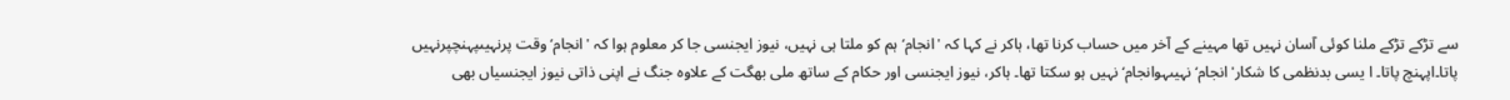سے تڑکے تڑکے ملنا کوئی آسان نہیں تھا مہینے کے آخر میں حساب کرنا تھا، ہاکر نے کہا کہ 'انجام‘ ہم کو ملتا ہی نہیں، نیوز ایجنسی جا کر معلوم ہوا کہ 'انجام‘ وقت پرنہیںپہنچپرنہیں پاتا۔اپہنچ پاتا۔ ا یسی بدنظمی کا شکار'انجام‘نہیںہوانجام‘نہیں ہو سکتا تھا۔ ہاکر، نیوز ایجنسی اور حکام کے ساتھ ملی بھگت کے علاوہ جنگ نے اپنی ذاتی نیوز ایجنسیاں بھی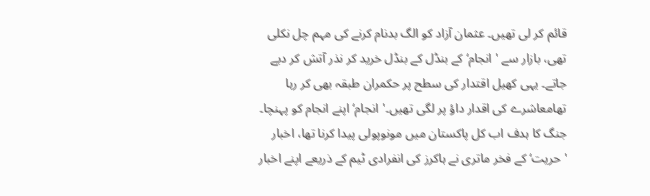قائم کر لی تھیں۔ عثمان آزاد کو الگ بدنام کرنے کی مہم چل نکلی تھی، بازار سے 'انجام‘ کے بنڈل کے بنڈل خرید کر نذر آتش کر دیے جاتے۔ یہی کھیل اقتدار کی سطح پر حکمران طبقہ بھی کر رہا تھامعاشرے کی اقدار داؤ پر لگی تھیں۔'انجام‘ اپنے انجام کو پہنچا۔ جنگ کا ہدف اب کل پاکستان میں مونوپولی پیدا کرنا تھا، اخبار 'حریت‘ کے فخر ماتری نے ہاکرز کی انفرادی ٹیم کے ذریعے اپنے اخبار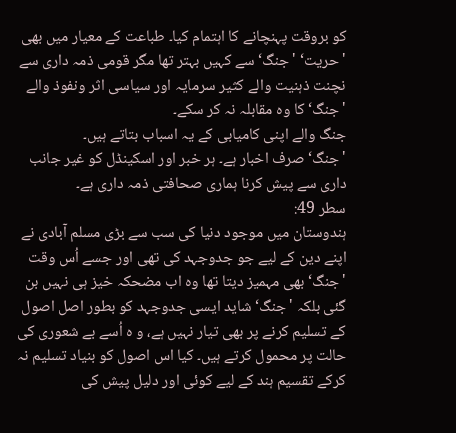کو بروقت پہنچانے کا اہتمام کیا۔ طباعت کے معیار میں بھی 'حریت‘ 'جنگ‘ سے کہیں بہتر تھا مگر قومی ذمہ داری سے نچنت ذہنیت والے کثیر سرمایہ اور سیاسی اثر ونفوذ والے 'جنگ‘ کا وہ مقابلہ نہ کر سکے۔
جنگ والے اپنی کامیابی کے یہ اسباب بتاتے ہیں۔
'جنگ‘ صرف اخبار ہے۔ ہر خبر اور اسکینڈل کو غیر جانب داری سے پیش کرنا ہماری صحافتی ذمہ داری ہے۔
سطر 49:
ہندوستان میں موجود دنیا کی سب سے بڑی مسلم آبادی نے اپنے دین کے لیے جو جدوجہد کی تھی اور جسے اُس وقت 'جنگ‘ بھی مہمیز دیتا تھا وہ اب مضحکہ خیز ہی نہیں بن گئی بلکہ 'جنگ‘ شاید ایسی جدوجہد کو بطور اصل اصول کے تسلیم کرنے پر بھی تیار نہیں ہے، و ہ اُسے بے شعوری کی حالت پر محمول کرتے ہیں۔ کیا اس اصول کو بنیاد تسلیم نہ کرکے تقسیم ہند کے لیے کوئی اور دلیل پیش کی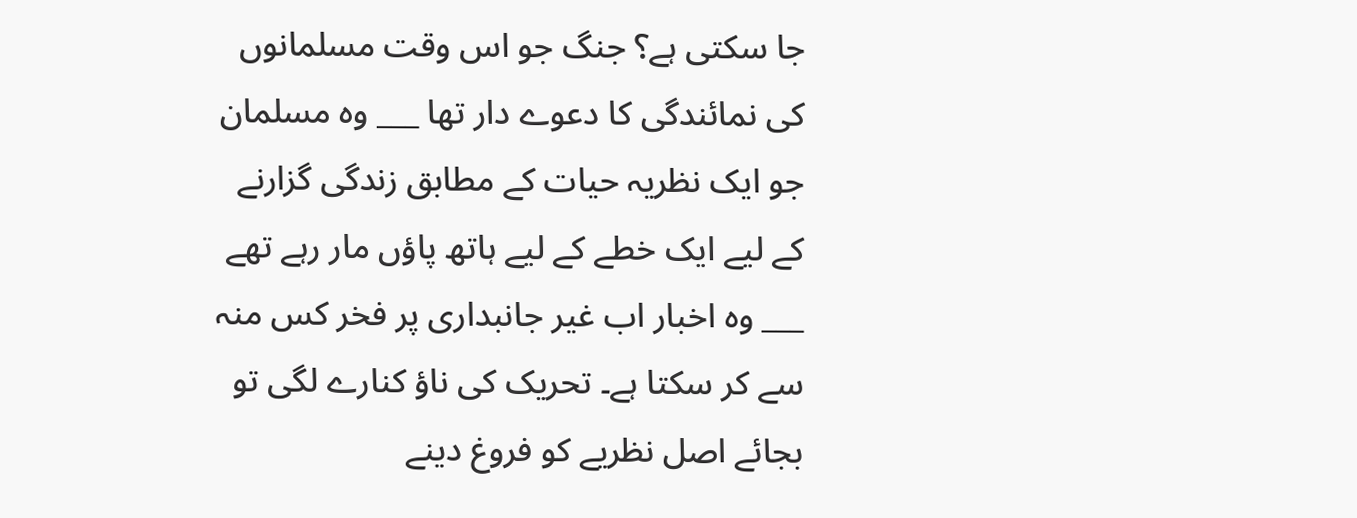جا سکتی ہے؟ جنگ جو اس وقت مسلمانوں کی نمائندگی کا دعوے دار تھا ___ وہ مسلمان جو ایک نظریہ حیات کے مطابق زندگی گزارنے کے لیے ایک خطے کے لیے ہاتھ پاؤں مار رہے تھے ___ وہ اخبار اب غیر جانبداری پر فخر کس منہ سے کر سکتا ہے۔ تحریک کی ناؤ کنارے لگی تو بجائے اصل نظریے کو فروغ دینے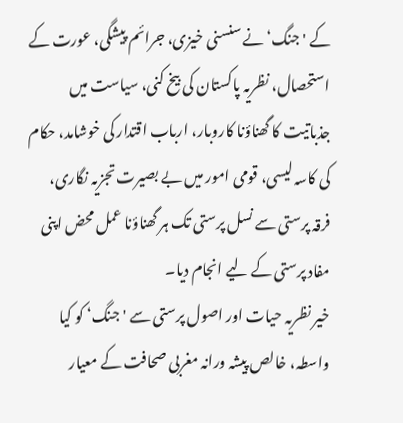کے 'جنگ‘ نے سنسنی خیزی، جرائم پیشگی، عورت کے استحصال، نظریہ پاکستان کی بیخ کنی، سیاست میں جذباتیت کا گھناؤنا کاروبار، ارباب اقتدار کی خوشامد، حکام کی کاسہ لیسی، قومی امور میں بے بصیرت تجزیہ نگاری، فرقہ پرستی سے نسل پرستی تک ہر گھناؤنا عمل محض اپنی مفاد پرستی کے لیے انجام دیا۔
خیر نظریہ حیات اور اصول پرستی سے 'جنگ‘ کو کیا واسطہ، خالص پیشہ ورانہ مغربی صحافت کے معیار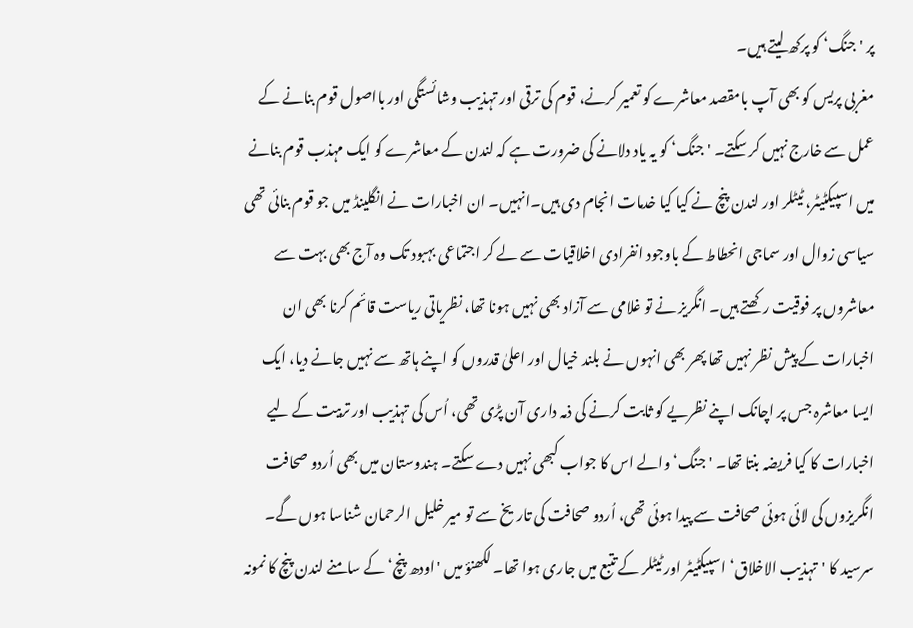پر 'جنگ‘ کو پرکھ لیتے ہیں۔
مغربی پریس کو بھی آپ بامقصد معاشرے کو تعمیر کرنے، قوم کی ترقی اور تہذیب وشائستگی اور بااصول قوم بنانے کے عمل سے خارج نہیں کر سکتے۔ 'جنگ‘ کو یہ یاد دلانے کی ضرورت ہے کہ لندن کے معاشرے کو ایک مہذب قوم بنانے میں اسپیکٹیٹر، ٹیٹلر اور لندن پنچ نے کیا کیا خدمات انجام دی ہیں۔انہیں۔ ان اخبارات نے انگلینڈ میں جو قوم بنائی تھی سیاسی زوال اور سماجی انحطاط کے باوجود انفرادی اخلاقیات سے لے کر اجتماعی بہبود تک وہ آج بھی بہت سے معاشروں پر فوقیت رکھتے ہیں۔ انگریز نے تو غلامی سے آزاد بھی نہیں ہونا تھا، نظریاتی ریاست قائم کرنا بھی ان اخبارات کے پیش نظر نہیں تھا پھر بھی انہوں نے بلند خیال اور اعلیٰ قدروں کو اپنے ہاتھ سے نہیں جانے دیا، ایک ایسا معاشرہ جس پر اچانک اپنے نظریے کو ثابت کرنے کی ذمہ داری آن پڑی تھی، اُس کی تہذیب اور تربیت کے لیے اخبارات کا کیا فریضہ بنتا تھا۔ 'جنگ‘ والے اس کا جواب کبھی نہیں دے سکتے۔ ہندوستان میں بھی اُردو صحافت انگریزوں کی لائی ہوئی صحافت سے پیدا ہوئی تھی، اُردو صحافت کی تاریخ سے تو میر خلیل الرحمان شناسا ہوں گے۔
سرسید کا 'تہذیب الاخلاق‘ اسپیکٹیٹر اور ٹیٹلر کے تتبع میں جاری ہوا تھا۔ لکھنؤ میں 'اودھ پنچ‘ کے سامنے لندن پنچ کا نمونہ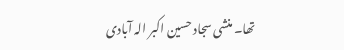تھا۔ منشی سجاد حسین اکبر الہ آبادی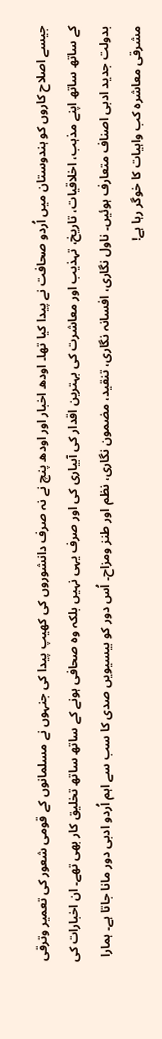جیسے اصلاح کاروں کو ہندوستان میں اُردو صحافت نے پیدا کیا تھا۔ اودھ اخبار اور اودھ پنچ نے نہ صرف دانشوروں کی کھیپ پیدا کی جنہوں نے مسلمانوں کے قومی شعور کی تعمیر وترقی کے ساتھ ساتھ اپنے مذہب، اخلاقیات، تاریخ، تہذیب اور معاشرت کی بہترین اقدار کی آبیاری کی اور صرف یہی نہیں بلکہ وہ صحافی ہونے کے ساتھ ساتھ تخلیق کار بھی تھے۔ ان اخبارات کی بدولت جدید ادبی اصناف متعارف ہوئیں۔ ناول نگاری، افسانہ نگاری، تنقید، مضمون نگاری، نظم اور طنز ومزاح۔ اُس دور کو بیسیویں صدی کا سب سے اہم اُردو ادبی دور مانا جاتا ہے۔ ہمارا مشرقی معاشرہ کب واہیات کا خوگر رہا ہے!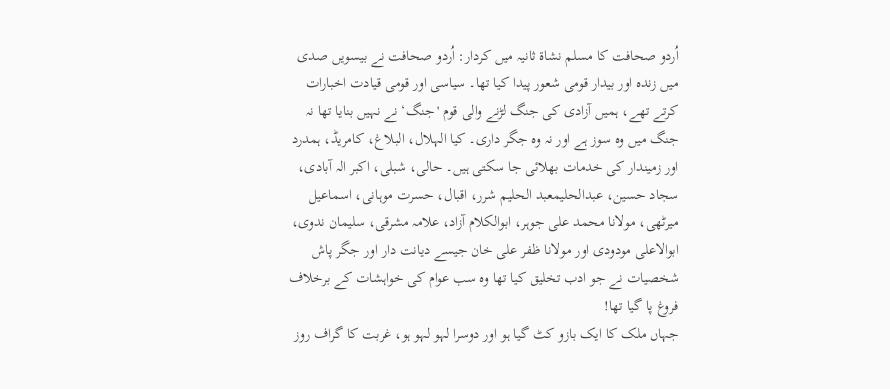اُردو صحافت کا مسلم نشاۃ ثانیہ میں کردار: اُردو صحافت نے بیسویں صدی میں زندہ اور بیدار قومی شعور پیدا کیا تھا۔ سیاسی اور قومی قیادت اخبارات کرتے تھے، ہمیں آزادی کی جنگ لڑنے والی قوم 'جنگ‘ نے نہیں بنایا تھا نہ جنگ میں وہ سوز ہے اور نہ وہ جگر داری۔ کیا الہلال، البلاغ، کامریڈ، ہمدرد اور زمیندار کی خدمات بھلائی جا سکتی ہیں۔ حالی، شبلی، اکبر الہ آبادی، سجاد حسین، عبدالحلیمعبد الحلیم شرر، اقبال، حسرت موہانی، اسماعیل میرٹھی، مولانا محمد علی جوہر، ابوالکلام آزاد، علامہ مشرقی، سلیمان ندوی، ابوالاعلی مودودی اور مولانا ظفر علی خان جیسے دیانت دار اور جگر پاش شخصیات نے جو ادب تخلیق کیا تھا وہ سب عوام کی خواہشات کے برخلاف فروغ پا گیا تھا!
جہاں ملک کا ایک بازو کٹ گیا ہو اور دوسرا لہو لہو ہو، غربت کا گراف روز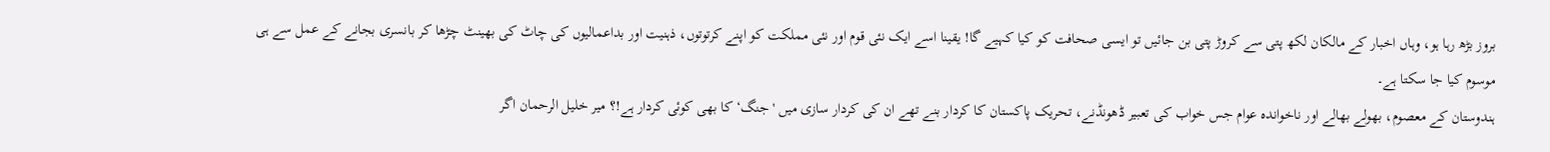بروز بڑھ رہا ہو، وہاں اخبار کے مالکان لکھ پتی سے کروڑ پتی بن جائیں تو ایسی صحافت کو کیا کہیے گا! یقینا اسے ایک نئی قوم اور نئی مملکت کو اپنے کرتوتوں، ذہنیت اور بداعمالیوں کی چاٹ کی بھینٹ چڑھا کر بانسری بجانے کے عمل سے ہی موسوم کیا جا سکتا ہے۔
ہندوستان کے معصوم، بھولے بھالے اور ناخواندہ عوام جس خواب کی تعبیر ڈھونڈنے، تحریک پاکستان کا کردار بنے تھے ان کی کردار سازی میں 'جنگ‘ کا بھی کوئی کردار ہے!؟ میر خلیل الرحمان اگر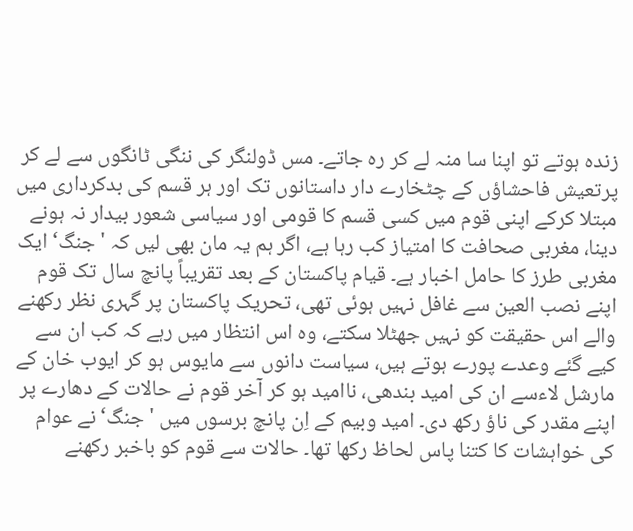زندہ ہوتے تو اپنا سا منہ لے کر رہ جاتے۔ مس ڈولنگر کی ننگی ٹانگوں سے لے کر پرتعیش فاحشاؤں کے چٹخارے دار داستانوں تک اور ہر قسم کی بدکرداری میں مبتلا کرکے اپنی قوم میں کسی قسم کا قومی اور سیاسی شعور بیدار نہ ہونے دینا، مغربی صحافت کا امتیاز کب رہا ہے، اگر ہم یہ مان بھی لیں کہ 'جنگ‘ ایک مغربی طرز کا حامل اخبار ہے۔ قیام پاکستان کے بعد تقریباً پانچ سال تک قوم اپنے نصب العین سے غافل نہیں ہوئی تھی، تحریک پاکستان پر گہری نظر رکھنے والے اس حقیقت کو نہیں جھٹلا سکتے، وہ اس انتظار میں رہے کہ کب ان سے کیے گئے وعدے پورے ہوتے ہیں، سیاست دانوں سے مایوس ہو کر ایوب خان کے مارشل لاءسے ان کی امید بندھی، ناامید ہو کر آخر قوم نے حالات کے دھارے پر اپنے مقدر کی ناؤ رکھ دی۔ امید وبیم کے اِن پانچ برسوں میں 'جنگ‘ نے عوام کی خواہشات کا کتنا پاس لحاظ رکھا تھا۔ حالات سے قوم کو باخبر رکھنے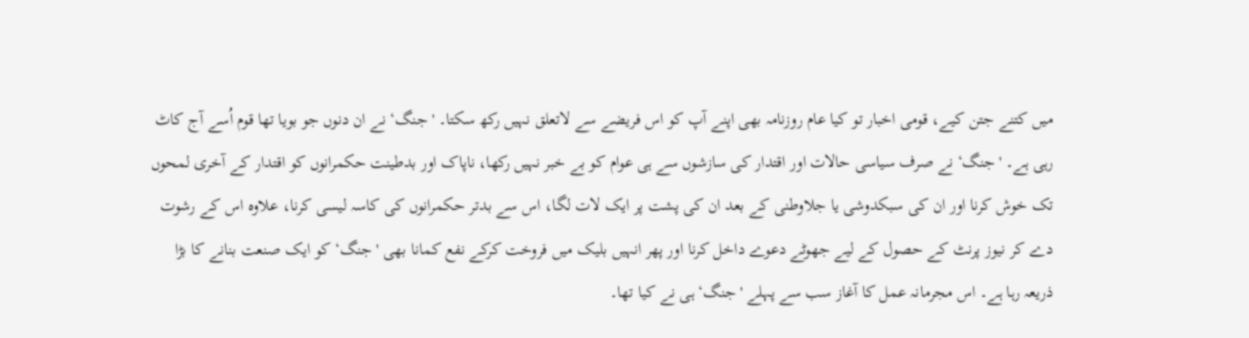میں کتنے جتن کیے، قومی اخبار تو کیا عام روزنامہ بھی اپنے آپ کو اس فریضے سے لاتعلق نہیں رکھ سکتا۔ 'جنگ‘ نے ان دنوں جو بویا تھا قوم اُسے آج کاٹ رہی ہے۔ 'جنگ‘ نے صرف سیاسی حالات اور اقتدار کی سازشوں سے ہی عوام کو بے خبر نہیں رکھا، ناپاک اور بدطینت حکمرانوں کو اقتدار کے آخری لمحوں تک خوش کرنا اور ان کی سبکدوشی یا جلاوطنی کے بعد ان کی پشت پر ایک لات لگا، اس سے بدتر حکمرانوں کی کاسہ لیسی کرنا، علاوہ اس کے رشوت دے کر نیوز پرنٹ کے حصول کے لیے جھوٹے دعوے داخل کرنا اور پھر انہیں بلیک میں فروخت کرکے نفع کمانا بھی 'جنگ‘ کو ایک صنعت بنانے کا بڑا ذریعہ رہا ہے۔ اس مجرمانہ عمل کا آغاز سب سے پہلے 'جنگ‘ ہی نے کیا تھا۔